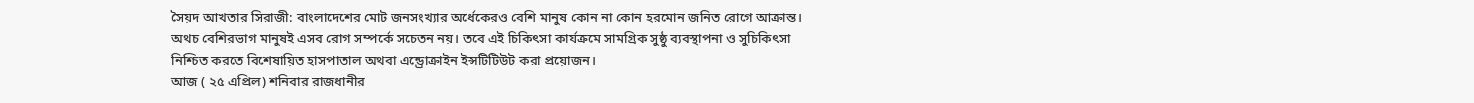সৈয়দ আখতার সিরাজী: বাংলাদেশের মোট জনসংখ্যার অর্ধেকেরও বেশি মানুষ কোন না কোন হরমোন জনিত রোগে আক্রান্ত। অথচ বেশিরভাগ মানুষই এসব রোগ সম্পর্কে সচেতন নয়। তবে এই চিকিৎসা কার্যক্রমে সামগ্রিক সুষ্ঠু ব্যবস্থাপনা ও সুচিকিৎসা নিশ্চিত করতে বিশেষায়িত হাসপাতাল অথবা এন্ড্রোক্রাইন ইন্সটিটিউট করা প্রয়োজন।
আজ ( ২৫ এপ্রিল) শনিবার রাজধানীর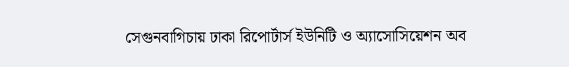সেগুনবাগিচায় ঢাকা রিপোর্টার্স ইউনিটি ও অ্যাসোসিয়েশন অব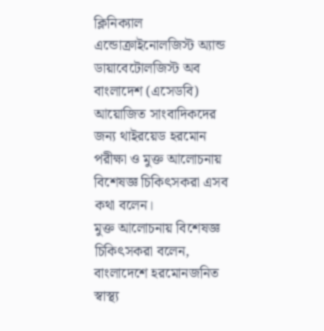ক্লিনিক্যাল এন্ডোক্রাইনোলজিস্ট অ্যান্ড ডায়াবেটোলজিস্ট অব বাংলাদেশ (এসেডবি) আয়োজিত সাংবাদিকদের জন্য থাইরয়েড হরমোন পরীক্ষা ও মুক্ত আলোচনায় বিশেষজ্ঞ চিকিৎসকরা এসব কথা বলেন।
মুক্ত আলোচনায় বিশেষজ্ঞ চিকিৎসকরা বলেন, বাংলাদেশে হরমোনজনিত স্বাস্থ্য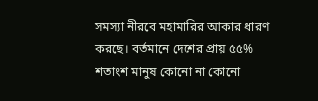সমস্যা নীরবে মহামারির আকার ধারণ করছে। বর্তমানে দেশের প্রায় ৫৫% শতাংশ মানুষ কোনো না কোনো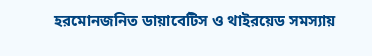হরমোনজনিত ডায়াবেটিস ও থাইরয়েড সমস্যায়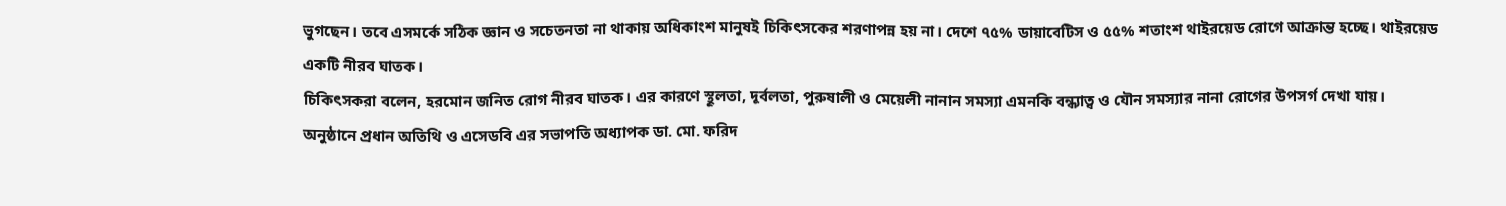ভুগছেন। তবে এসমর্কে সঠিক জ্ঞান ও সচেতনতা না থাকায় অধিকাংশ মানুষই চিকিৎসকের শরণাপন্ন হয় না। দেশে ৭৫% ডায়াবেটিস ও ৫৫% শতাংশ থাইরয়েড রোগে আক্রান্ত হচ্ছে। থাইরয়েড একটি নীরব ঘাতক।
চিকিৎসকরা বলেন, হরমোন জনিত রোগ নীরব ঘাতক। এর কারণে স্থূলতা, দূর্বলতা, পুরুষালী ও মেয়েলী নানান সমস্যা এমনকি বন্ধ্যাত্ব ও যৌন সমস্যার নানা রোগের উপসর্গ দেখা যায়।
অনুষ্ঠানে প্রধান অতিথি ও এসেডবি এর সভাপতি অধ্যাপক ডা. মো. ফরিদ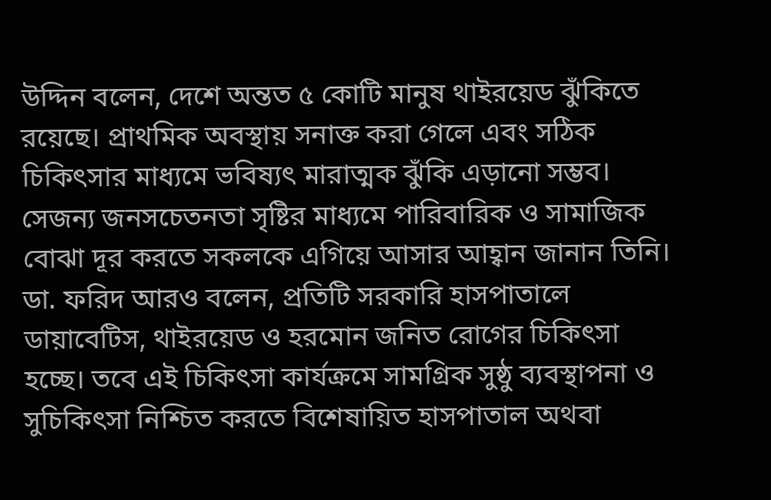উদ্দিন বলেন, দেশে অন্তত ৫ কোটি মানুষ থাইরয়েড ঝুঁকিতে রয়েছে। প্রাথমিক অবস্থায় সনাক্ত করা গেলে এবং সঠিক চিকিৎসার মাধ্যমে ভবিষ্যৎ মারাত্মক ঝুঁকি এড়ানো সম্ভব। সেজন্য জনসচেতনতা সৃষ্টির মাধ্যমে পারিবারিক ও সামাজিক বোঝা দূর করতে সকলকে এগিয়ে আসার আহ্বান জানান তিনি।
ডা. ফরিদ আরও বলেন, প্রতিটি সরকারি হাসপাতালে ডায়াবেটিস, থাইরয়েড ও হরমোন জনিত রোগের চিকিৎসা হচ্ছে। তবে এই চিকিৎসা কার্যক্রমে সামগ্রিক সুষ্ঠু ব্যবস্থাপনা ও সুচিকিৎসা নিশ্চিত করতে বিশেষায়িত হাসপাতাল অথবা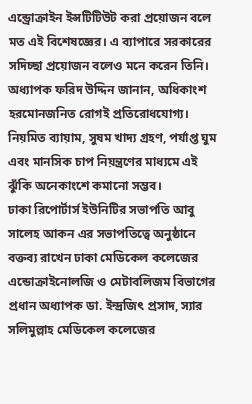এন্ড্রোক্রাইন ইন্সটিটিউট করা প্রয়োজন বলে মত এই বিশেষজ্ঞের। এ ব্যাপারে সরকারের সদিচ্ছা প্রয়োজন বলেও মনে করেন তিনি।
অধ্যাপক ফরিদ উদ্দিন জানান, অধিকাংশ হরমোনজনিত রোগই প্রতিরোধযোগ্য। নিয়মিত ব্যায়াম, সুষম খাদ্য গ্রহণ, পর্যাপ্ত ঘুম এবং মানসিক চাপ নিয়ন্ত্রণের মাধ্যমে এই ঝুঁকি অনেকাংশে কমানো সম্ভব।
ঢাকা রিপোর্টার্স ইউনিটির সভাপতি আবু সালেহ আকন এর সভাপতিত্বে অনুষ্ঠানে বক্তব্য রাখেন ঢাকা মেডিকেল কলেজের এন্ডোক্রাইনোলজি ও মেটাবলিজম বিভাগের প্রধান অধ্যাপক ডা. ইন্দ্রজিৎ প্রসাদ, স্যার সলিমুল্লাহ মেডিকেল কলেজের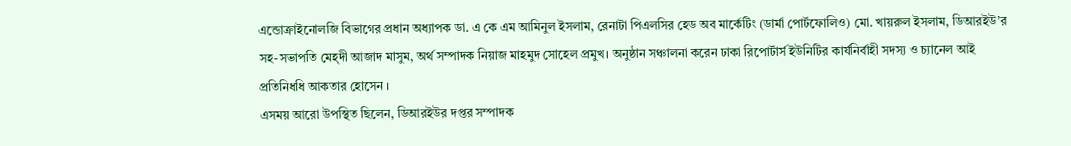এন্ডোক্রাইনোলজি বিভাগের প্রধান অধ্যাপক ডা. এ কে এম আমিনুল ইসলাম, রেনাটা পিএলসির হেড অব মার্কেটিং (ডার্মা পোর্টফোলিও) মো. খায়রুল ইসলাম, ডিআরইউ’র সহ-সভাপতি মেহ্দী আজাদ মাসুম, অর্থ সম্পাদক নিয়াজ মাহমুদ সোহেল প্রমুখ। অনুষ্ঠান সঞ্চালনা করেন ঢাকা রিপোর্টার্স ইউনিটির কার্যনির্বাহী সদস্য ও চ্যানেল আই প্রতিনিধধি আকতার হোসেন ।
এসময় আরো উপস্থিত ছিলেন, ডিআরইউর দপ্তর সম্পাদক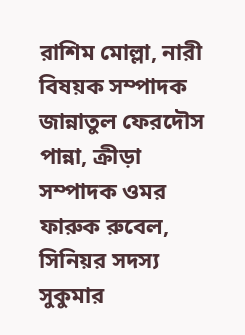রাশিম মোল্লা, নারী বিষয়ক সম্পাদক জান্নাতুল ফেরদৌস পান্না, ক্রীড়া সম্পাদক ওমর ফারুক রুবেল, সিনিয়র সদস্য সুকুমার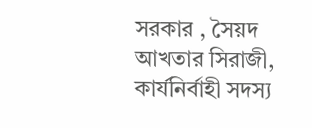সরকার , সৈয়দ আখতার সিরাজী, কার্যনির্বাহী সদস্য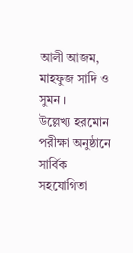আলী আজম, মাহফুজ সাদি ও সুমন ।
উল্লেখ্য হরমোন পরীক্ষা অনুষ্ঠানে সার্বিক সহযোগিতা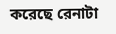করেছে রেনাটা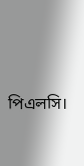পিএলসি।